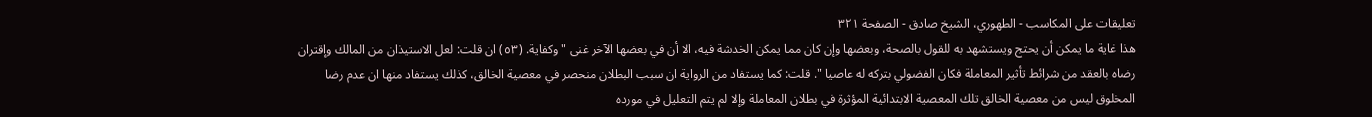تعليقات على المكاسب - الطهوري، الشيخ صادق - الصفحة ٣٢١
هذا غاية ما يمكن أن يحتج ويستشهد به للقول بالصحة، وبعضها وإن كان مما يمكن الخدشة فيه، الا أن في بعضها الآخر غنى " وكفاية. (٥٣) ان قلت: لعل الاستيذان من المالك وإقتران رضاه بالعقد من شرائط تأثير المعاملة فكان الفضولي بتركه له عاصيا ". قلت: كما يستفاد من الرواية ان سبب البطلان منحصر في معصية الخالق، كذلك يستفاد منها ان عدم رضا المخلوق ليس من معصية الخالق تلك المعصية الابتدائية المؤثرة في بطلان المعاملة وإلا لم يتم التعليل في مورده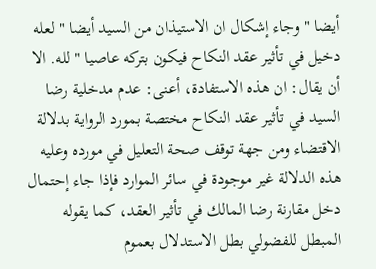أيضا " وجاء إشكال ان الاستيذان من السيد أيضا " لعله دخيل في تأثير عقد النكاح فيكون بتركه عاصيا " لله. الا أن يقال: ان هذه الاستفادة، أعنى: عدم مدخلية رضا السيد في تأثير عقد النكاح مختصة بمورد الرواية بدلالة الاقتضاء ومن جهة توقف صحة التعليل في مورده وعليه هذه الدلالة غير موجودة في سائر الموارد فإذا جاء إحتمال دخل مقارنة رضا المالك في تأثير العقد، كما يقوله المبطل للفضولي بطل الاستدلال بعموم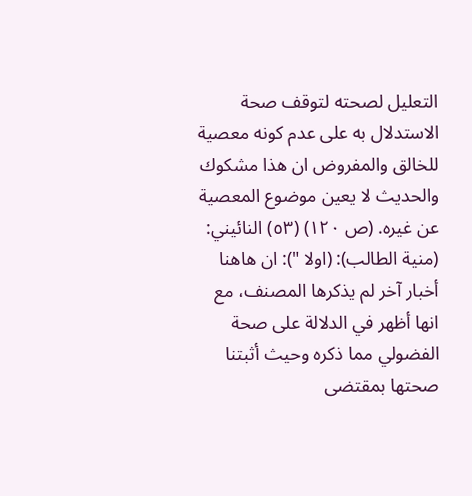التعليل لصحته لتوقف صحة الاستدلال به على عدم كونه معصية للخالق والمفروض ان هذا مشكوك والحديث لا يعين موضوع المعصية عن غيره. (ص ١٢٠) (٥٣) النائيني: (منية الطالب): (اولا "): ان هاهنا أخبار آخر لم يذكرها المصنف، مع انها أظهر في الدلالة على صحة الفضولي مما ذكره وحيث أثبتنا صحتها بمقتضى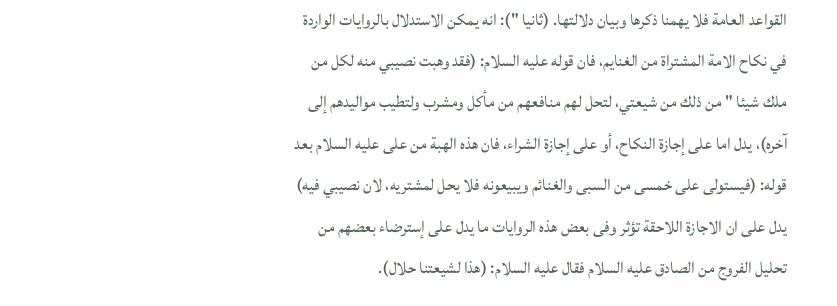القواعد العامة فلا يهمنا ذكرها وبيان دلالتها. (ثانيا "): انه يمكن الاستدلال بالروايات الواردة في نكاح الامة المشتراة من الغنايم، فان قوله عليه السلام: (فقد وهبت نصيبي منه لكل من ملك شيئا " من ذلك من شيعتي، لتحل لهم منافعهم من مأكل ومشرب ولتطيب مواليدهم إلى آخره)، يدل اما على إجازة النكاح، أو على إجازة الشراء، فان هذه الهبة من على عليه السلام بعد قوله: (فيستولى على خمسى من السبى والغنائم ويبيعونه فلا يحل لمشتريه، لان نصيبي فيه) يدل على ان الاجازة اللاحقة تؤثر وفى بعض هذه الروايات ما يدل على إسترضاء بعضهم من تحليل الفروج من الصادق عليه السلام فقال عليه السلام: (هذا لشيعتنا حلال).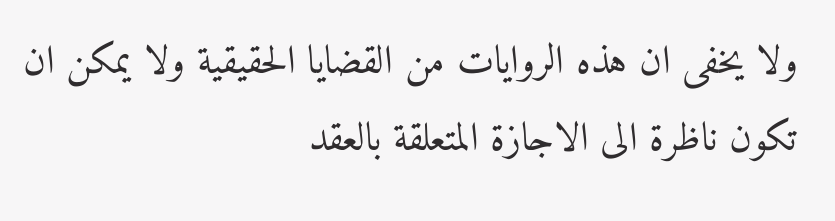ولا يخفى ان هذه الروايات من القضايا الحقيقية ولا يمكن ان تكون ناظرة الى الاجازة المتعلقة بالعقد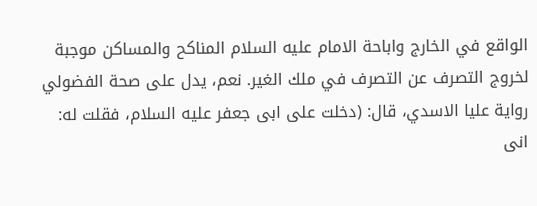الواقع في الخارج واباحة الامام عليه السلام المناكح والمساكن موجبة لخروج التصرف عن التصرف في ملك الغير. نعم، يدل على صحة الفضولي رواية عليا الاسدي، قال: (دخلت على ابى جعفر عليه السلام، فقلت له: انى